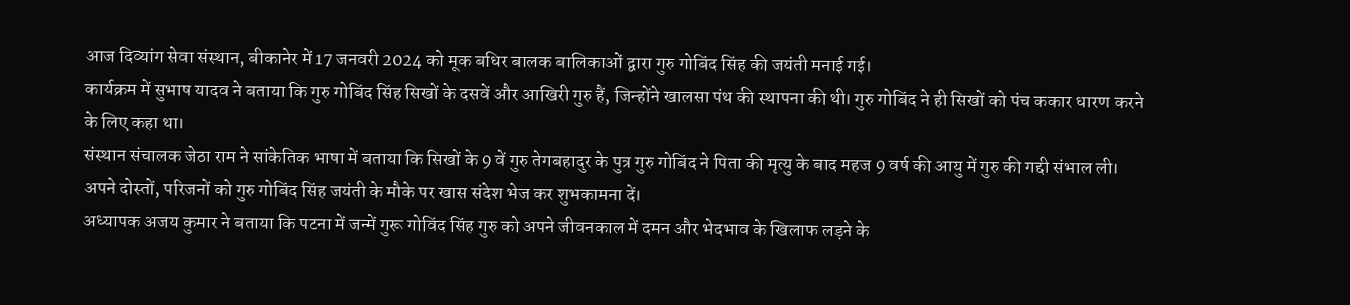आज दिव्यांग सेवा संस्थान, बीकानेर में 17 जनवरी 2024 को मूक बधिर बालक बालिकाओं द्वारा गुरु गोबिंद सिंह की जयंती मनाई गई।
कार्यक्रम में सुभाष यादव ने बताया कि गुरु गोबिंद सिंह सिखों के दसवें और आखिरी गुरु हैं, जिन्होंने खालसा पंथ की स्थापना की थी। गुरु गोबिंद ने ही सिखों को पंच ककार धारण करने के लिए कहा था।
संस्थान संचालक जेठा राम ने सांकेतिक भाषा में बताया कि सिखों के 9 वें गुरु तेगबहादुर के पुत्र गुरु गोबिंद ने पिता की मृत्यु के बाद महज 9 वर्ष की आयु में गुरु की गद्दी संभाल ली। अपने दोस्तों, परिजनों को गुरु गोबिंद सिंह जयंती के मौके पर खास संदेश भेज कर शुभकामना दें।
अध्यापक अजय कुमार ने बताया कि पटना में जन्में गुरू गोविंद सिंह गुरु को अपने जीवनकाल में दमन और भेदभाव के खिलाफ लड़ने के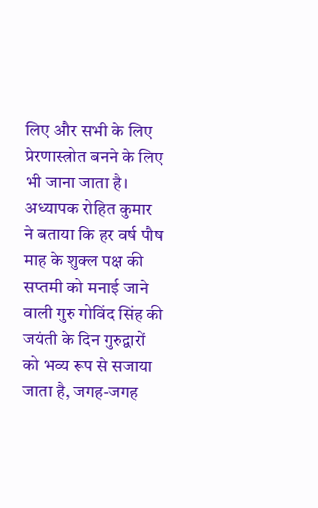लिए और सभी के लिए प्रेरणास्त्रोत बनने के लिए भी जाना जाता है।
अध्यापक रोहित कुमार ने बताया कि हर वर्ष पौष माह के शुक्ल पक्ष की सप्तमी को मनाई जाने वाली गुरु गोविंद सिंह की जयंती के दिन गुरुद्वारों को भव्य रूप से सजाया जाता है, जगह-जगह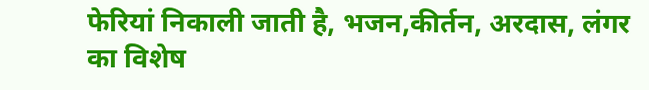फेरियां निकाली जाती है, भजन,कीर्तन, अरदास, लंगर का विशेष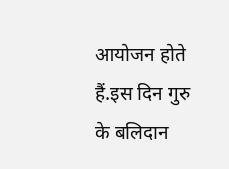आयोजन होते हैं.इस दिन गुरु के बलिदान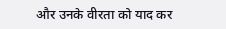और उनके वीरता को याद कर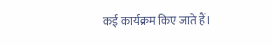कई कार्यक्रम किए जाते हैं।